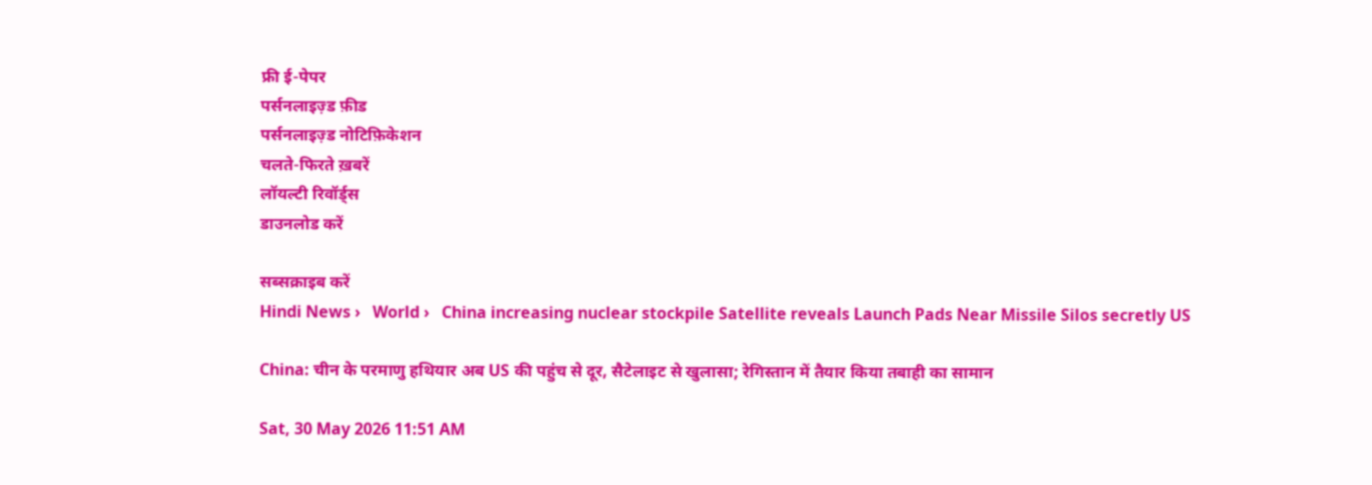फ्री ई-पेपर
पर्सनलाइज़्ड फ़ीड
पर्सनलाइज़्ड नोटिफ़िकेशन
चलते-फिरते ख़बरें
लॉयल्टी रिवॉर्ड्स
डाउनलोड करें

सब्सक्राइब करें
Hindi News ›   World ›   China increasing nuclear stockpile Satellite reveals Launch Pads Near Missile Silos secretly US

China: चीन के परमाणु हथियार अब US की पहुंच से दूर, सैटेलाइट से खुलासा; रेगिस्तान में तैयार किया तबाही का सामान

Sat, 30 May 2026 11:51 AM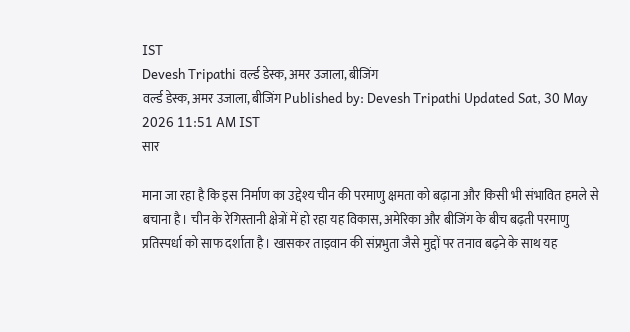IST
Devesh Tripathi वर्ल्ड डेस्क, अमर उजाला, बीजिंग
वर्ल्ड डेस्क, अमर उजाला, बीजिंग Published by: Devesh Tripathi Updated Sat, 30 May 2026 11:51 AM IST
सार

माना जा रहा है कि इस निर्माण का उद्देश्य चीन की परमाणु क्षमता को बढ़ाना और किसी भी संभावित हमले से बचाना है। चीन के रेगिस्तानी क्षेत्रों में हो रहा यह विकास, अमेरिका और बीजिंग के बीच बढ़ती परमाणु प्रतिस्पर्धा को साफ दर्शाता है। खासकर ताइवान की संप्रभुता जैसे मुद्दों पर तनाव बढ़ने के साथ यह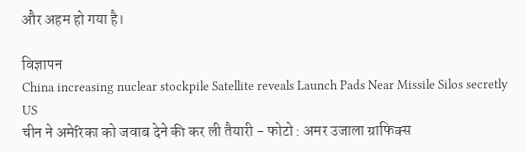और अहम हो गया है।

विज्ञापन
China increasing nuclear stockpile Satellite reveals Launch Pads Near Missile Silos secretly US
चीन ने अमेरिका को जवाब देने की कर ली तैयारी - फोटो : अमर उजाला ग्राफिक्स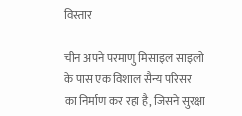विस्तार

चीन अपने परमाणु मिसाइल साइलो के पास एक विशाल सैन्य परिसर का निर्माण कर रहा है, जिसने सुरक्षा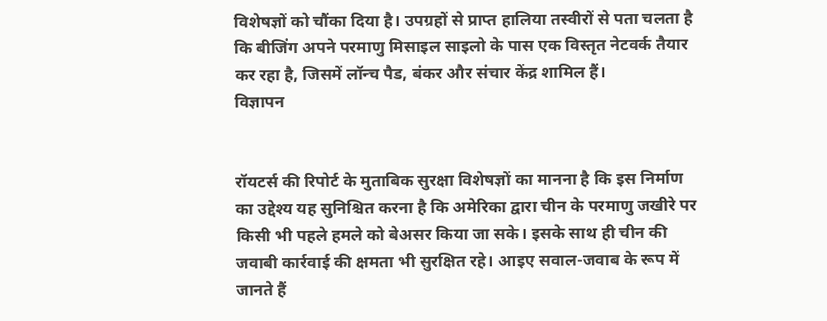विशेषज्ञों को चौंका दिया है। उपग्रहों से प्राप्त हालिया तस्वीरों से पता चलता है कि बीजिंग अपने परमाणु मिसाइल साइलो के पास एक विस्तृत नेटवर्क तैयार कर रहा है, जिसमें लॉन्च पैड, बंकर और संचार केंद्र शामिल हैं।
विज्ञापन


रॉयटर्स की रिपोर्ट के मुताबिक सुरक्षा विशेषज्ञों का मानना है कि इस निर्माण का उद्देश्य यह सुनिश्चित करना है कि अमेरिका द्वारा चीन के परमाणु जखीरे पर किसी भी पहले हमले को बेअसर किया जा सके। इसके साथ ही चीन की जवाबी कार्रवाई की क्षमता भी सुरक्षित रहे। आइए सवाल-जवाब के रूप में जानते हैं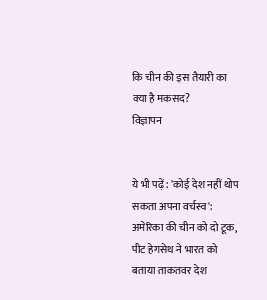कि चीन की इस तैयारी का क्या है मकसद?
विज्ञापन


ये भी पढ़ें: 'कोई देश नहीं थोप सकता अपना वर्चस्व': अमेरिका की चीन को दो टूक, पीट हेगसेथ ने भारत को बताया ताकतवर देश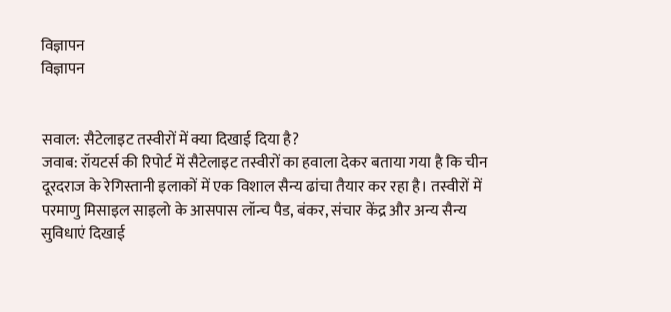विज्ञापन
विज्ञापन


सवाल: सैटेलाइट तस्वीरों में क्या दिखाई दिया है?
जवाब: रॉयटर्स की रिपोर्ट में सैटेलाइट तस्वीरों का हवाला देकर बताया गया है कि चीन दूरदराज के रेगिस्तानी इलाकों में एक विशाल सैन्य ढांचा तैयार कर रहा है। तस्वीरों में परमाणु मिसाइल साइलो के आसपास लॉन्च पैड, बंकर, संचार केंद्र और अन्य सैन्य सुविधाएं दिखाई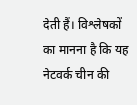देती हैं। विश्लेषकों का मानना है कि यह नेटवर्क चीन की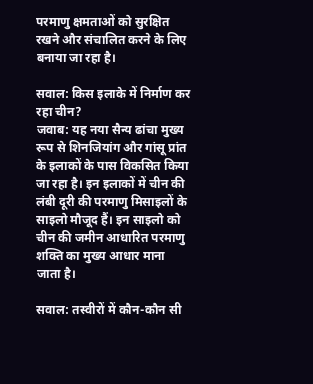परमाणु क्षमताओं को सुरक्षित रखने और संचालित करने के लिए बनाया जा रहा है।

सवाल: किस इलाके में निर्माण कर रहा चीन?
जवाब: यह नया सैन्य ढांचा मुख्य रूप से शिनजियांग और गांसू प्रांत के इलाकों के पास विकसित किया जा रहा है। इन इलाकों में चीन की लंबी दूरी की परमाणु मिसाइलों के साइलो मौजूद हैं। इन साइलो को चीन की जमीन आधारित परमाणु शक्ति का मुख्य आधार माना जाता है।

सवाल: तस्वीरों में कौन-कौन सी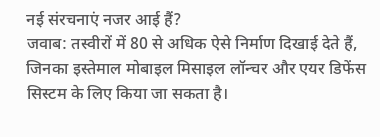नई संरचनाएं नजर आई हैं?
जवाब: तस्वीरों में 80 से अधिक ऐसे निर्माण दिखाई देते हैं, जिनका इस्तेमाल मोबाइल मिसाइल लॉन्चर और एयर डिफेंस सिस्टम के लिए किया जा सकता है।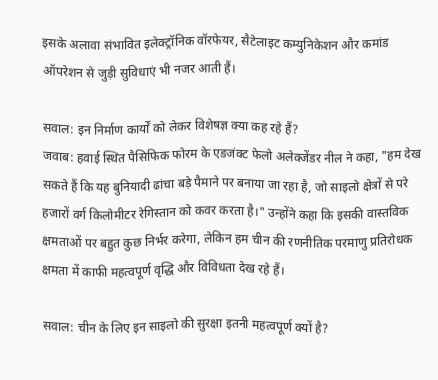इसके अलावा संभावित इलेक्ट्रॉनिक वॉरफेयर, सैटेलाइट कम्युनिकेशन और कमांड ऑपरेशन से जुड़ी सुविधाएं भी नजर आती हैं।

सवाल: इन निर्माण कार्यों को लेकर विशेषज्ञ क्या कह रहे हैं?
जवाब: हवाई स्थित पैसिफिक फोरम के एडजंक्ट फेलो अलेक्जेंडर नील ने कहा, "हम देख सकते हैं कि यह बुनियादी ढांचा बड़े पैमाने पर बनाया जा रहा है, जो साइलो क्षेत्रों से परे हजारों वर्ग किलोमीटर रेगिस्तान को कवर करता है।" उन्होंने कहा कि इसकी वास्तविक क्षमताओं पर बहुत कुछ निर्भर करेगा, लेकिन हम चीन की रणनीतिक परमाणु प्रतिरोधक क्षमता में काफी महत्वपूर्ण वृद्धि और विविधता देख रहे हैं।

सवाल: चीन के लिए इन साइलो की सुरक्षा इतनी महत्वपूर्ण क्यों है?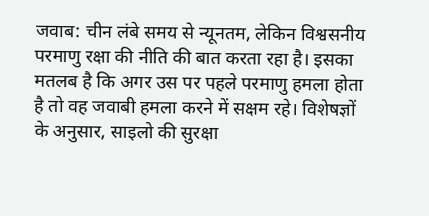जवाब: चीन लंबे समय से न्यूनतम, लेकिन विश्वसनीय परमाणु रक्षा की नीति की बात करता रहा है। इसका मतलब है कि अगर उस पर पहले परमाणु हमला होता है तो वह जवाबी हमला करने में सक्षम रहे। विशेषज्ञों के अनुसार, साइलो की सुरक्षा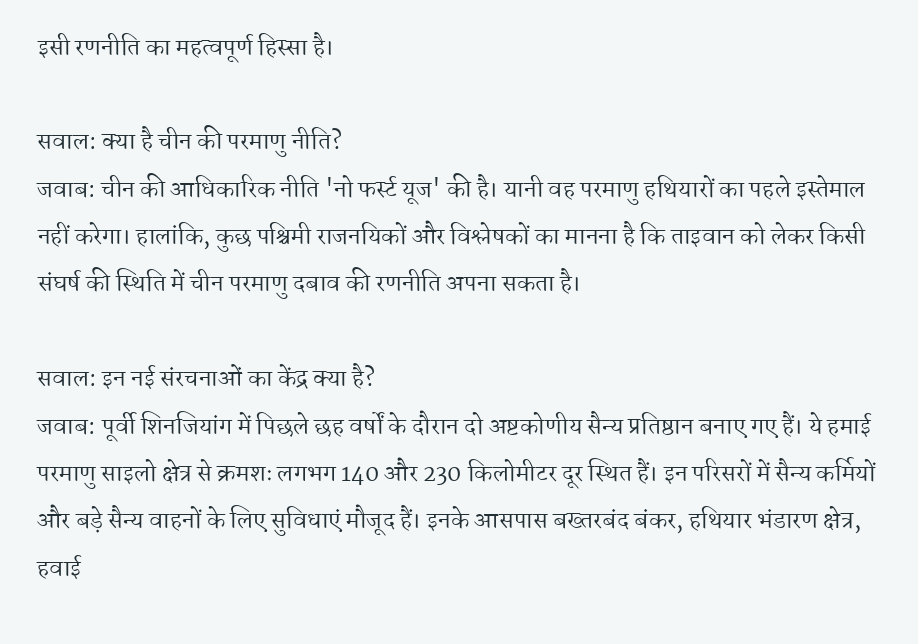इसी रणनीति का महत्वपूर्ण हिस्सा है।

सवाल: क्या है चीन की परमाणु नीति?
जवाब: चीन की आधिकारिक नीति 'नो फर्स्ट यूज' की है। यानी वह परमाणु हथियारों का पहले इस्तेमाल नहीं करेगा। हालांकि, कुछ पश्चिमी राजनयिकों और विश्लेषकों का मानना है कि ताइवान को लेकर किसी संघर्ष की स्थिति में चीन परमाणु दबाव की रणनीति अपना सकता है।

सवाल: इन नई संरचनाओं का केंद्र क्या है?
जवाब: पूर्वी शिनजियांग में पिछले छह वर्षों के दौरान दो अष्टकोणीय सैन्य प्रतिष्ठान बनाए गए हैं। ये हमाई परमाणु साइलो क्षेत्र से क्रमशः लगभग 140 और 230 किलोमीटर दूर स्थित हैं। इन परिसरों में सैन्य कर्मियों और बड़े सैन्य वाहनों के लिए सुविधाएं मौजूद हैं। इनके आसपास बख्तरबंद बंकर, हथियार भंडारण क्षेत्र, हवाई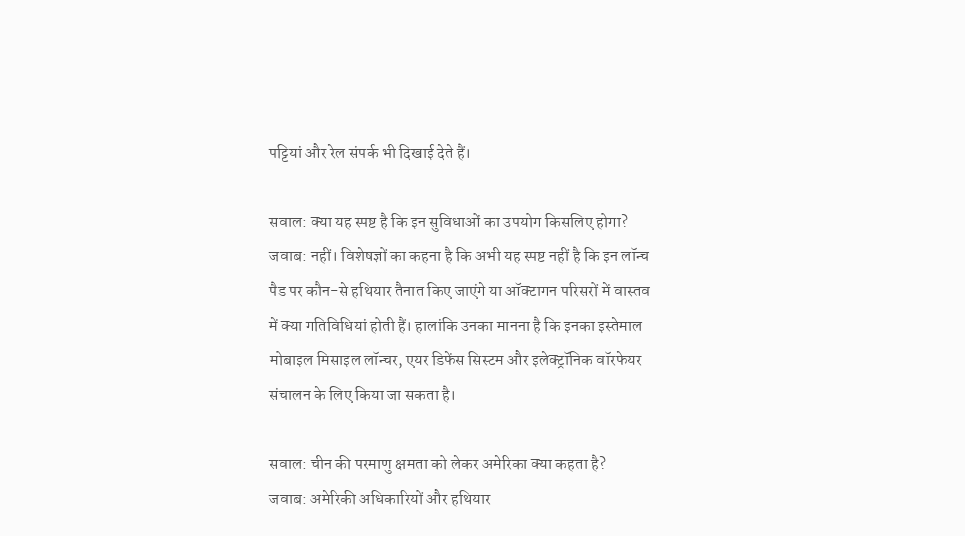पट्टियां और रेल संपर्क भी दिखाई देते हैं।

सवाल: क्या यह स्पष्ट है कि इन सुविधाओं का उपयोग किसलिए होगा?
जवाब: नहीं। विशेषज्ञों का कहना है कि अभी यह स्पष्ट नहीं है कि इन लॉन्च पैड पर कौन-से हथियार तैनात किए जाएंगे या ऑक्टागन परिसरों में वास्तव में क्या गतिविधियां होती हैं। हालांकि उनका मानना है कि इनका इस्तेमाल मोबाइल मिसाइल लॉन्चर, एयर डिफेंस सिस्टम और इलेक्ट्रॉनिक वॉरफेयर संचालन के लिए किया जा सकता है।

सवाल: चीन की परमाणु क्षमता को लेकर अमेरिका क्या कहता है?
जवाब: अमेरिकी अधिकारियों और हथियार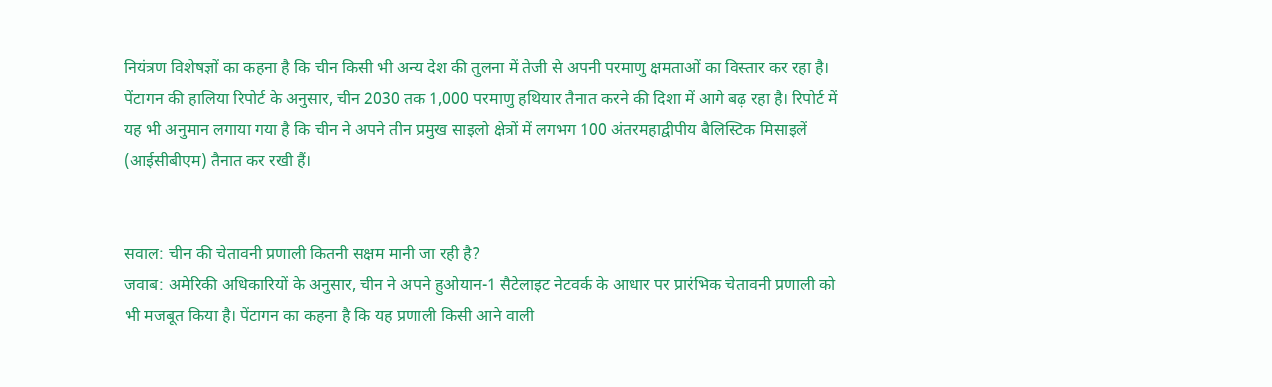नियंत्रण विशेषज्ञों का कहना है कि चीन किसी भी अन्य देश की तुलना में तेजी से अपनी परमाणु क्षमताओं का विस्तार कर रहा है। पेंटागन की हालिया रिपोर्ट के अनुसार, चीन 2030 तक 1,000 परमाणु हथियार तैनात करने की दिशा में आगे बढ़ रहा है। रिपोर्ट में यह भी अनुमान लगाया गया है कि चीन ने अपने तीन प्रमुख साइलो क्षेत्रों में लगभग 100 अंतरमहाद्वीपीय बैलिस्टिक मिसाइलें (आईसीबीएम) तैनात कर रखी हैं।


सवाल: चीन की चेतावनी प्रणाली कितनी सक्षम मानी जा रही है?
जवाब: अमेरिकी अधिकारियों के अनुसार, चीन ने अपने हुओयान-1 सैटेलाइट नेटवर्क के आधार पर प्रारंभिक चेतावनी प्रणाली को भी मजबूत किया है। पेंटागन का कहना है कि यह प्रणाली किसी आने वाली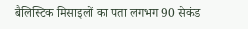बैलिस्टिक मिसाइलों का पता लगभग 90 सेकंड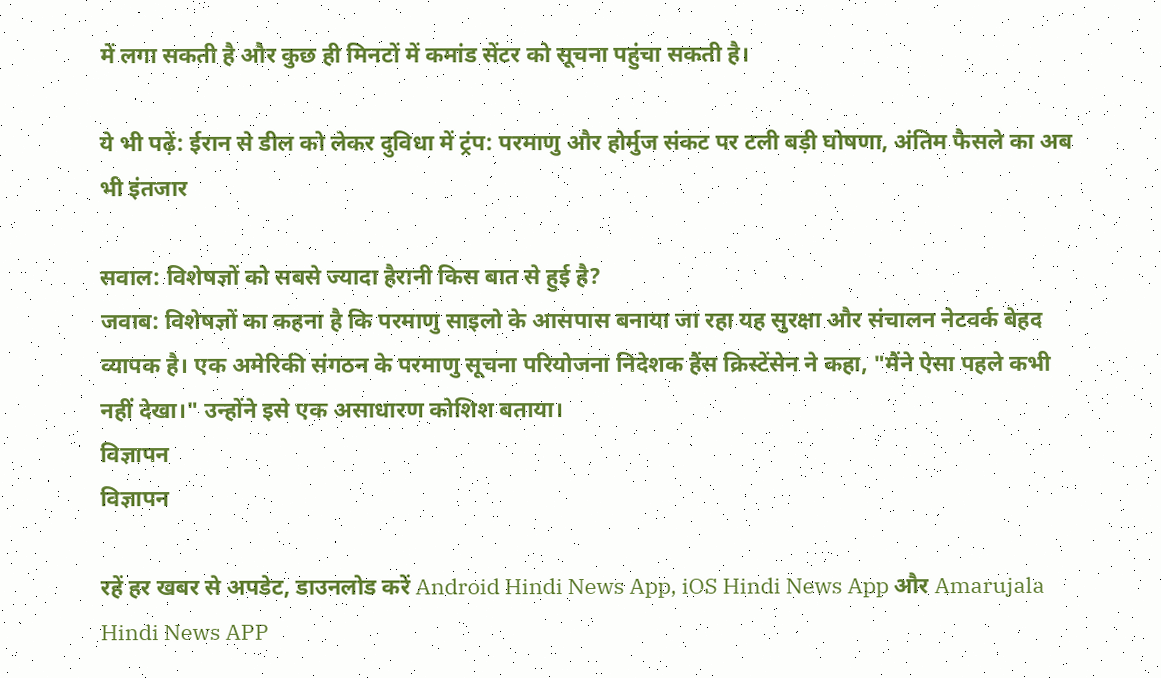में लगा सकती है और कुछ ही मिनटों में कमांड सेंटर को सूचना पहुंचा सकती है।

ये भी पढ़ें: ईरान से डील को लेकर दुविधा में ट्रंप: परमाणु और होर्मुज संकट पर टली बड़ी घोषणा, अंतिम फैसले का अब भी इंतजार

सवाल: विशेषज्ञों को सबसे ज्यादा हैरानी किस बात से हुई है?
जवाब: विशेषज्ञों का कहना है कि परमाणु साइलो के आसपास बनाया जा रहा यह सुरक्षा और संचालन नेटवर्क बेहद व्यापक है। एक अमेरिकी संगठन के परमाणु सूचना परियोजना निदेशक हैंस क्रिस्टेंसेन ने कहा, "मैंने ऐसा पहले कभी नहीं देखा।" उन्होंने इसे एक असाधारण कोशिश बताया।
विज्ञापन
विज्ञापन

रहें हर खबर से अपडेट, डाउनलोड करें Android Hindi News App, iOS Hindi News App और Amarujala Hindi News APP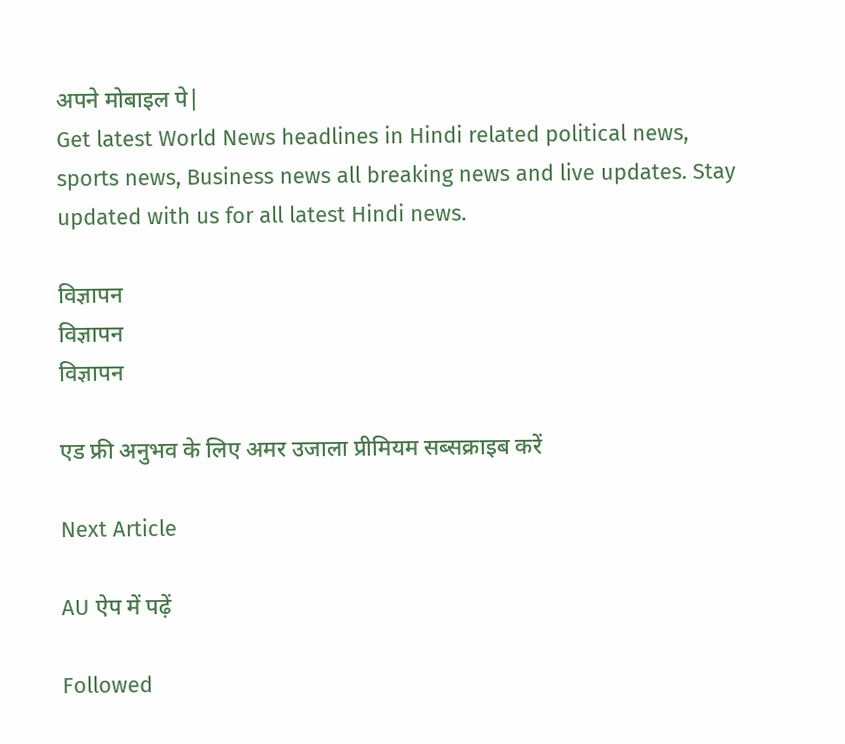अपने मोबाइल पे|
Get latest World News headlines in Hindi related political news, sports news, Business news all breaking news and live updates. Stay updated with us for all latest Hindi news.

विज्ञापन
विज्ञापन
विज्ञापन

एड फ्री अनुभव के लिए अमर उजाला प्रीमियम सब्सक्राइब करें

Next Article

AU ऐप में पढ़ें

Followed